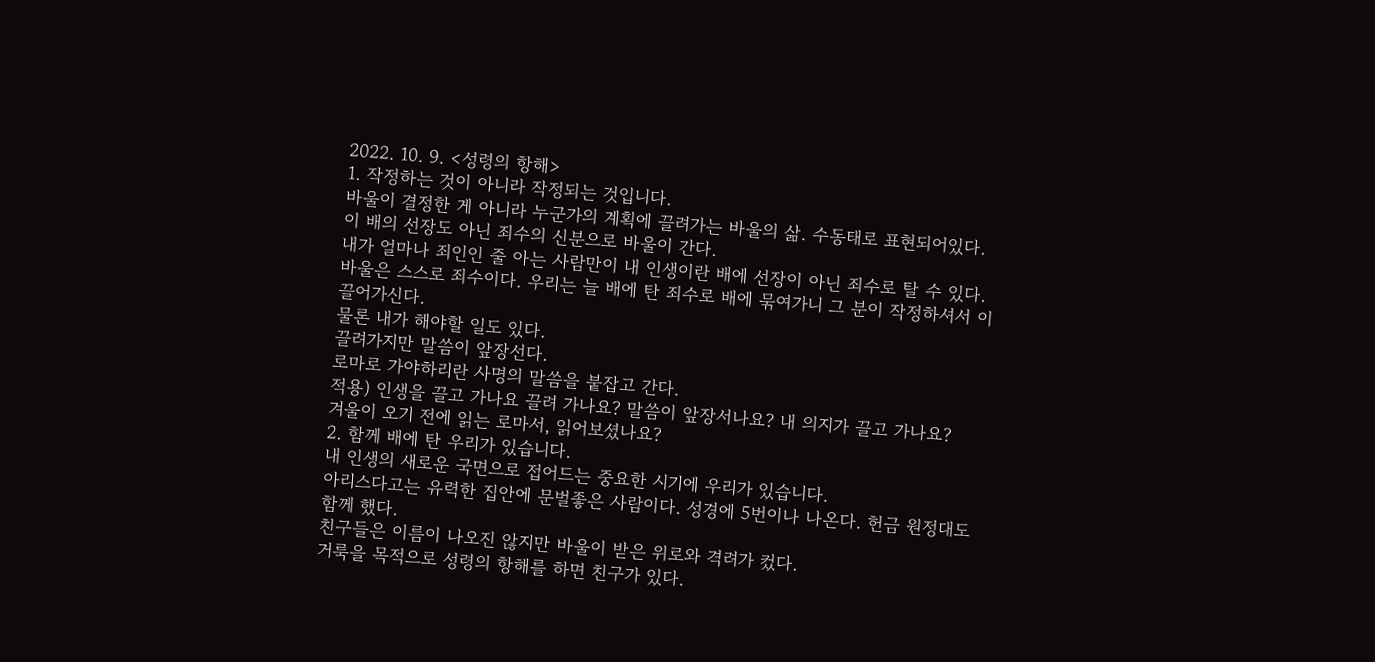2022. 10. 9. <성령의 항해>
1. 작정하는 것이 아니라 작정되는 것입니다.
바울이 결정한 게 아니라 누군가의 계획에 끌려가는 바울의 삶. 수동태로 표현되어있다.
이 배의 선장도 아닌 죄수의 신분으로 바울이 간다.
내가 얼마나 죄인인 줄 아는 사람만이 내 인생이란 배에 선장이 아닌 죄수로 탈 수 있다.
바울은 스스로 죄수이다. 우리는 늘 배에 탄 죄수로 배에 묶여가니 그 분이 작정하셔서 이끌어가신다.
물론 내가 해야할 일도 있다.
끌려가지만 말씀이 앞장선다.
로마로 가야하리란 사명의 말씀을 붙잡고 간다.
적용) 인생을 끌고 가나요 끌려 가나요? 말씀이 앞장서나요? 내 의지가 끌고 가나요?
겨울이 오기 전에 읽는 로마서, 읽어보셨나요?
2. 함께 배에 탄 우리가 있습니다.
내 인생의 새로운 국면으로 접어드는 중요한 시기에 우리가 있습니다.
아리스다고는 유력한 집안에 문벌좋은 사람이다. 성경에 5번이나 나온다. 헌금 원정대도 함께 했다.
친구들은 이름이 나오진 않지만 바울이 받은 위로와 격려가 컸다.
거룩을 목적으로 성령의 항해를 하면 친구가 있다.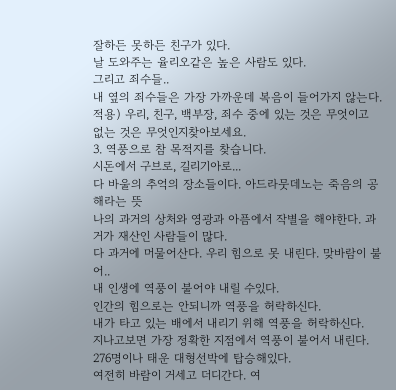잘하든 못하든 친구가 있다.
날 도와주는 율리오같은 높은 사람도 있다.
그리고 죄수들..
내 옆의 죄수들은 가장 가까운데 복음이 들어가지 않는다.
적용) 우리, 친구, 백부장, 죄수 중에 있는 것은 무엇이고 없는 것은 무엇인지찾아보세요.
3. 역풍으로 참 목적지를 찾습니다.
시돈에서 구브로, 길리기아로...
다 바울의 추억의 장소들이다. 아드라뭇데노는 죽음의 공해라는 뜻
나의 과거의 상처와 영광과 아픔에서 작별을 해야한다. 과거가 재산인 사람들이 많다.
다 과거에 머물어산다. 우리 힘으로 못 내린다. 맞바람이 불어..
내 인생에 역풍이 불어야 내릴 수있다.
인간의 힘으로는 안되니까 역풍을 허락하신다.
내가 타고 있는 배에서 내리기 위해 역풍을 허락하신다.
지나고보면 가장 정확한 지점에서 역풍이 불어서 내린다.
276명이나 태운 대형선박에 탑승해있다.
여전히 바람이 거세고 더디간다. 여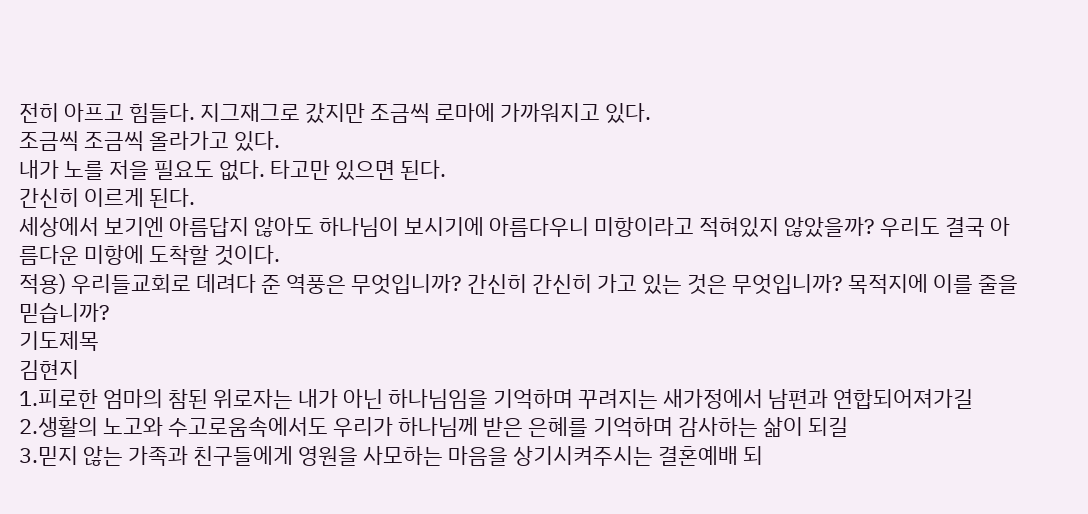전히 아프고 힘들다. 지그재그로 갔지만 조금씩 로마에 가까워지고 있다.
조금씩 조금씩 올라가고 있다.
내가 노를 저을 필요도 없다. 타고만 있으면 된다.
간신히 이르게 된다.
세상에서 보기엔 아름답지 않아도 하나님이 보시기에 아름다우니 미항이라고 적혀있지 않았을까? 우리도 결국 아름다운 미항에 도착할 것이다.
적용) 우리들교회로 데려다 준 역풍은 무엇입니까? 간신히 간신히 가고 있는 것은 무엇입니까? 목적지에 이를 줄을 믿습니까?
기도제목
김현지
1.피로한 엄마의 참된 위로자는 내가 아닌 하나님임을 기억하며 꾸려지는 새가정에서 남편과 연합되어져가길
2.생활의 노고와 수고로움속에서도 우리가 하나님께 받은 은혜를 기억하며 감사하는 삶이 되길
3.믿지 않는 가족과 친구들에게 영원을 사모하는 마음을 상기시켜주시는 결혼예배 되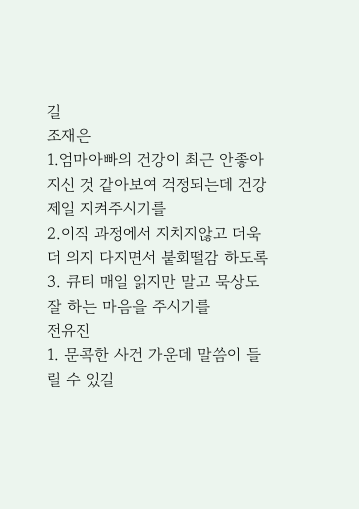길
조재은
1.엄마아빠의 건강이 최근 안좋아지신 것 같아보여 걱정되는데 건강 제일 지켜주시기를
2.이직 과정에서 지치지않고 더욱더 의지 다지면서 붙회떨감 하도록
3. 큐티 매일 읽지만 말고 묵상도 잘 하는 마음을 주시기를
전유진
1. 문콕한 사건 가운데 말씀이 들릴 수 있길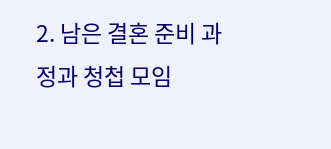2. 남은 결혼 준비 과정과 청첩 모임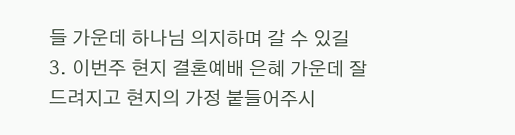들 가운데 하나님 의지하며 갈 수 있길
3. 이번주 현지 결혼예배 은혜 가운데 잘 드려지고 현지의 가정 붙들어주시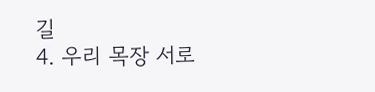길
4. 우리 목장 서로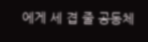에게 세 겹 줄 공동체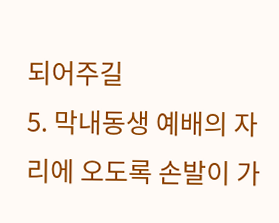되어주길
5. 막내동생 예배의 자리에 오도록 손발이 가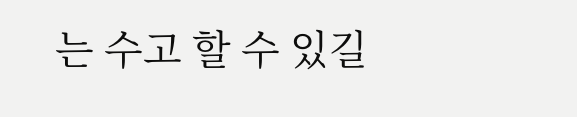는 수고 할 수 있길